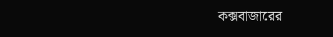কক্সবাজারের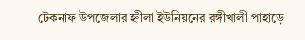টেকনাফ উপজেলার হ্নীলা ইউনিয়নের রঙ্গীখালী পাহাড়ে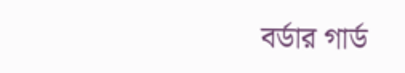বর্ডার গার্ড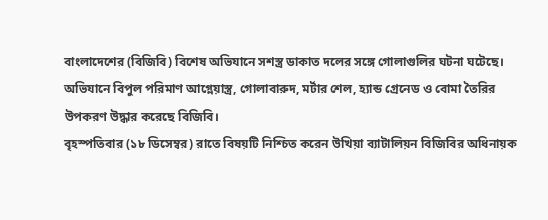বাংলাদেশের (বিজিবি) বিশেষ অভিযানে সশস্ত্র ডাকাত দলের সঙ্গে গোলাগুলির ঘটনা ঘটেছে। অভিযানে বিপুল পরিমাণ আগ্নেয়াস্ত্র, গোলাবারুদ, মর্টার শেল, হ্যান্ড গ্রেনেড ও বোমা তৈরির উপকরণ উদ্ধার করেছে বিজিবি।
বৃহস্পতিবার (১৮ ডিসেম্বর) রাতে বিষয়টি নিশ্চিত করেন উখিয়া ব্যাটালিয়ন বিজিবির অধিনায়ক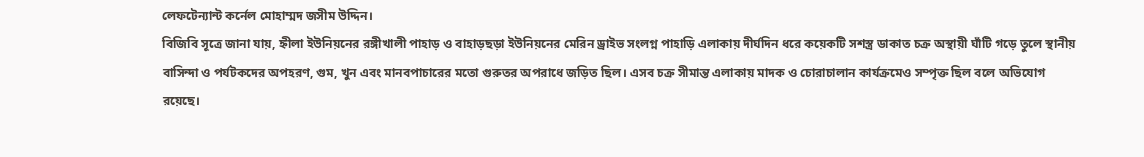লেফটেন্যান্ট কর্নেল মোহাম্মদ জসীম উদ্দিন।
বিজিবি সূত্রে জানা যায়, হ্নীলা ইউনিয়নের রঙ্গীখালী পাহাড় ও বাহাড়ছড়া ইউনিয়নের মেরিন ড্রাইভ সংলগ্ন পাহাড়ি এলাকায় দীর্ঘদিন ধরে কয়েকটি সশস্ত্র ডাকাত চক্র অস্থায়ী ঘাঁটি গড়ে তুলে স্থানীয় বাসিন্দা ও পর্যটকদের অপহরণ, গুম, খুন এবং মানবপাচারের মতো গুরুতর অপরাধে জড়িত ছিল। এসব চক্র সীমান্ত এলাকায় মাদক ও চোরাচালান কার্যক্রমেও সম্পৃক্ত ছিল বলে অভিযোগ রয়েছে।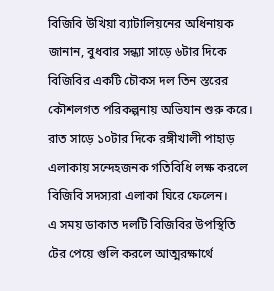বিজিবি উখিয়া ব্যাটালিয়নের অধিনায়ক জানান, বুধবার সন্ধ্যা সাড়ে ৬টার দিকে বিজিবির একটি চৌকস দল তিন স্তরের কৌশলগত পরিকল্পনায় অভিযান শুরু করে। রাত সাড়ে ১০টার দিকে রঙ্গীখালী পাহাড় এলাকায় সন্দেহজনক গতিবিধি লক্ষ করলে বিজিবি সদস্যরা এলাকা ঘিরে ফেলেন।
এ সময় ডাকাত দলটি বিজিবির উপস্থিতি টের পেয়ে গুলি করলে আত্মরক্ষার্থে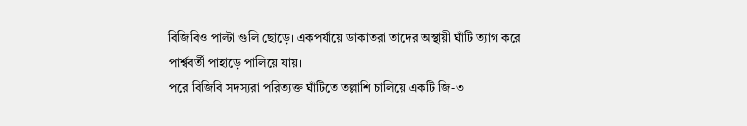বিজিবিও পাল্টা গুলি ছোড়ে। একপর্যায়ে ডাকাতরা তাদের অস্থায়ী ঘাঁটি ত্যাগ করে পার্শ্ববর্তী পাহাড়ে পালিয়ে যায়।
পরে বিজিবি সদস্যরা পরিত্যক্ত ঘাঁটিতে তল্লাশি চালিয়ে একটি জি-৩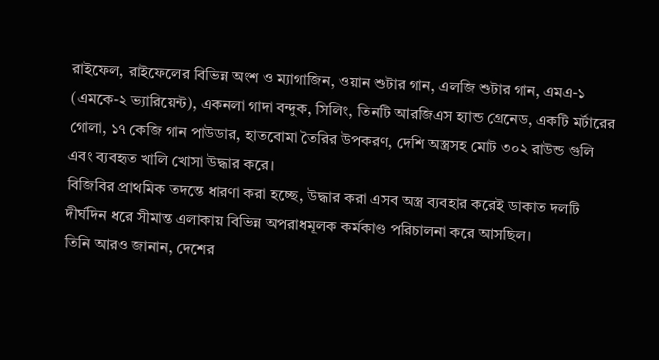রাইফেল, রাইফেলের বিভিন্ন অংশ ও ম্যাগাজিন, ওয়ান শুটার গান, এলজি শুটার গান, এমএ-১ (এমকে-২ ভ্যারিয়েন্ট), একনলা গাদা বন্দুক, সিলিং, তিনটি আরজিএস হ্যান্ড গ্রেনেড, একটি মর্টারের গোলা, ১৭ কেজি গান পাউডার, হাতবোমা তৈরির উপকরণ, দেশি অস্ত্রসহ মোট ৩০২ রাউন্ড গুলি এবং ব্যবহৃত খালি খোসা উদ্ধার করে।
বিজিবির প্রাথমিক তদন্তে ধারণা করা হচ্ছে, উদ্ধার করা এসব অস্ত্র ব্যবহার করেই ডাকাত দলটি দীর্ঘদিন ধরে সীমান্ত এলাকায় বিভিন্ন অপরাধমূলক কর্মকাণ্ড পরিচালনা করে আসছিল।
তিনি আরও জানান, দেশের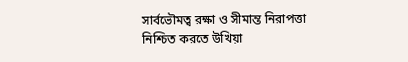সার্বভৌমত্ব রক্ষা ও সীমান্ত নিরাপত্তা নিশ্চিত করতে উখিয়া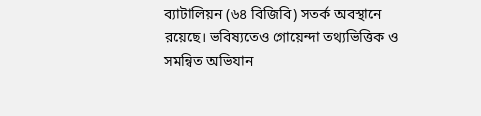ব্যাটালিয়ন (৬৪ বিজিবি) সতর্ক অবস্থানে রয়েছে। ভবিষ্যতেও গোয়েন্দা তথ্যভিত্তিক ও সমন্বিত অভিযান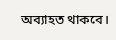অব্যাহত থাকবে।